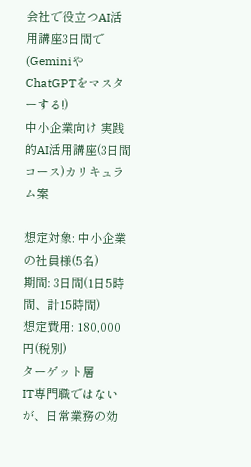会社で役立つAI活用講座3日間で(GeminiやChatGPTをマスターする!)
中小企業向け 実践的AI活用講座(3日間コース)カリキュラム案

想定対象: 中小企業の社員様(5名)
期間: 3日間(1日5時間、計15時間)
想定費用: 180,000円(税別)
ターゲット層
IT専門職ではないが、日常業務の効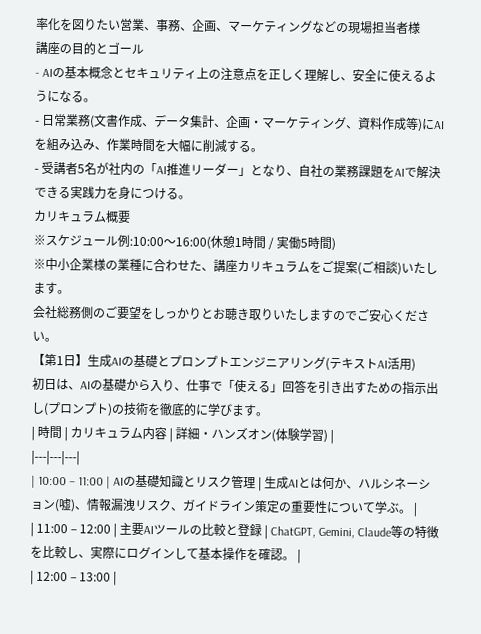率化を図りたい営業、事務、企画、マーケティングなどの現場担当者様
講座の目的とゴール
- AIの基本概念とセキュリティ上の注意点を正しく理解し、安全に使えるようになる。
- 日常業務(文書作成、データ集計、企画・マーケティング、資料作成等)にAIを組み込み、作業時間を大幅に削減する。
- 受講者5名が社内の「AI推進リーダー」となり、自社の業務課題をAIで解決できる実践力を身につける。
カリキュラム概要
※スケジュール例:10:00〜16:00(休憩1時間 / 実働5時間)
※中小企業様の業種に合わせた、講座カリキュラムをご提案(ご相談)いたします。
会社総務側のご要望をしっかりとお聴き取りいたしますのでご安心ください。
【第1日】生成AIの基礎とプロンプトエンジニアリング(テキストAI活用)
初日は、AIの基礎から入り、仕事で「使える」回答を引き出すための指示出し(プロンプト)の技術を徹底的に学びます。
| 時間 | カリキュラム内容 | 詳細・ハンズオン(体験学習) |
|---|---|---|
| 10:00 – 11:00 | AIの基礎知識とリスク管理 | 生成AIとは何か、ハルシネーション(嘘)、情報漏洩リスク、ガイドライン策定の重要性について学ぶ。 |
| 11:00 – 12:00 | 主要AIツールの比較と登録 | ChatGPT, Gemini, Claude等の特徴を比較し、実際にログインして基本操作を確認。 |
| 12:00 – 13:00 |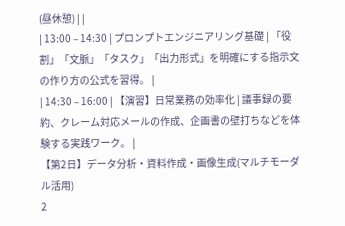(昼休憩) | |
| 13:00 – 14:30 | プロンプトエンジニアリング基礎 | 「役割」「文脈」「タスク」「出力形式」を明確にする指示文の作り方の公式を習得。 |
| 14:30 – 16:00 | 【演習】日常業務の効率化 | 議事録の要約、クレーム対応メールの作成、企画書の壁打ちなどを体験する実践ワーク。 |
【第2日】データ分析・資料作成・画像生成(マルチモーダル活用)
2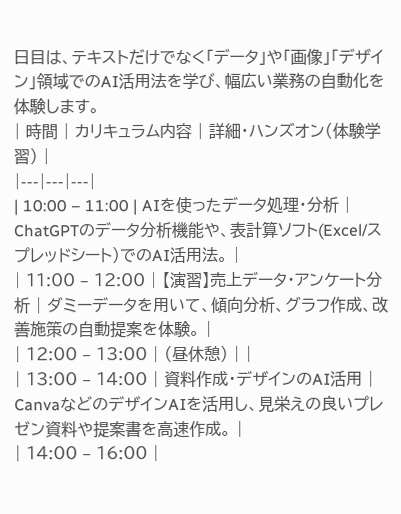日目は、テキストだけでなく「データ」や「画像」「デザイン」領域でのAI活用法を学び、幅広い業務の自動化を体験します。
| 時間 | カリキュラム内容 | 詳細・ハンズオン(体験学習) |
|---|---|---|
| 10:00 – 11:00 | AIを使ったデータ処理・分析 | ChatGPTのデータ分析機能や、表計算ソフト(Excel/スプレッドシート)でのAI活用法。 |
| 11:00 – 12:00 | 【演習】売上データ・アンケート分析 | ダミーデータを用いて、傾向分析、グラフ作成、改善施策の自動提案を体験。 |
| 12:00 – 13:00 | (昼休憩) | |
| 13:00 – 14:00 | 資料作成・デザインのAI活用 | CanvaなどのデザインAIを活用し、見栄えの良いプレゼン資料や提案書を高速作成。 |
| 14:00 – 16:00 |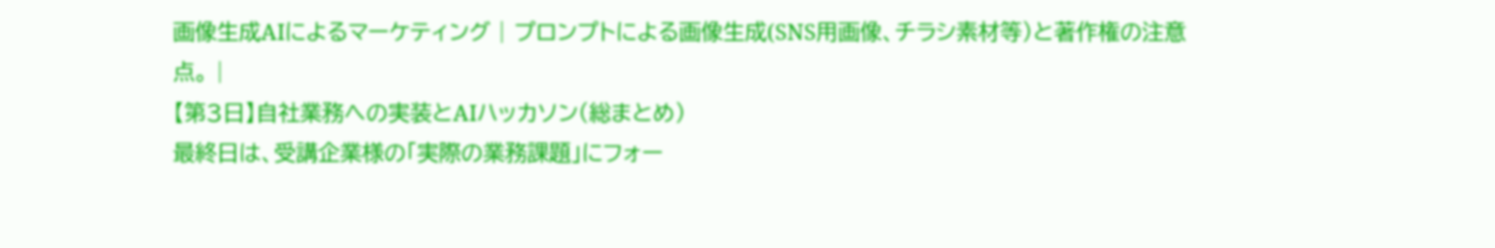画像生成AIによるマーケティング | プロンプトによる画像生成(SNS用画像、チラシ素材等)と著作権の注意点。 |
【第3日】自社業務への実装とAIハッカソン(総まとめ)
最終日は、受講企業様の「実際の業務課題」にフォー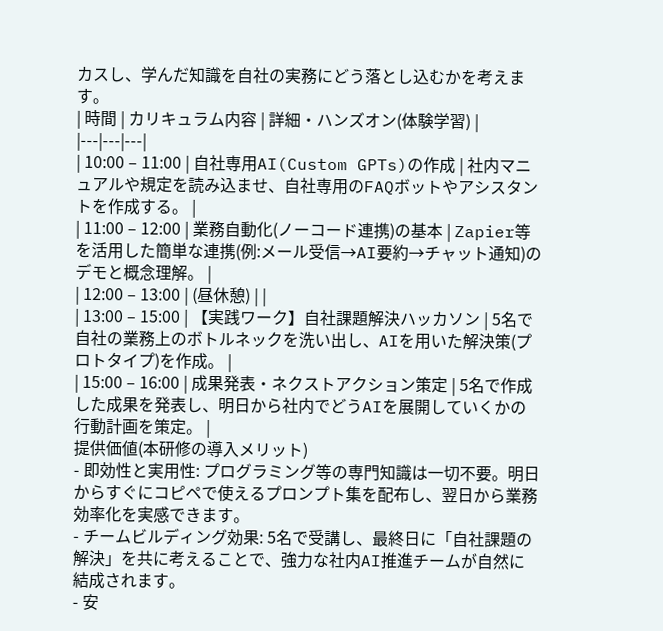カスし、学んだ知識を自社の実務にどう落とし込むかを考えます。
| 時間 | カリキュラム内容 | 詳細・ハンズオン(体験学習) |
|---|---|---|
| 10:00 – 11:00 | 自社専用AI(Custom GPTs)の作成 | 社内マニュアルや規定を読み込ませ、自社専用のFAQボットやアシスタントを作成する。 |
| 11:00 – 12:00 | 業務自動化(ノーコード連携)の基本 | Zapier等を活用した簡単な連携(例:メール受信→AI要約→チャット通知)のデモと概念理解。 |
| 12:00 – 13:00 | (昼休憩) | |
| 13:00 – 15:00 | 【実践ワーク】自社課題解決ハッカソン | 5名で自社の業務上のボトルネックを洗い出し、AIを用いた解決策(プロトタイプ)を作成。 |
| 15:00 – 16:00 | 成果発表・ネクストアクション策定 | 5名で作成した成果を発表し、明日から社内でどうAIを展開していくかの行動計画を策定。 |
提供価値(本研修の導入メリット)
- 即効性と実用性: プログラミング等の専門知識は一切不要。明日からすぐにコピペで使えるプロンプト集を配布し、翌日から業務効率化を実感できます。
- チームビルディング効果: 5名で受講し、最終日に「自社課題の解決」を共に考えることで、強力な社内AI推進チームが自然に結成されます。
- 安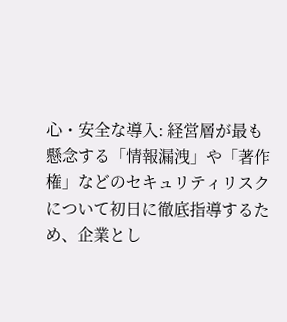心・安全な導入: 経営層が最も懸念する「情報漏洩」や「著作権」などのセキュリティリスクについて初日に徹底指導するため、企業とし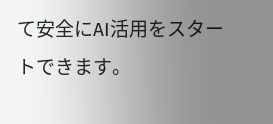て安全にAI活用をスタートできます。